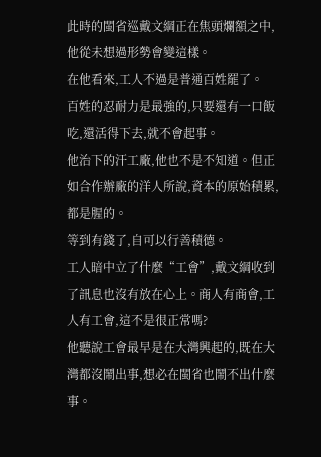此時的閩省巡戴文綱正在焦頭爛額之中,他從未想過形勢會變這樣。
在他看來,工人不過是普通百姓罷了。
百姓的忍耐力是最強的,只要還有一口飯吃,還活得下去,就不會起事。
他治下的汗工廠,他也不是不知道。但正如合作辦廠的洋人所說,資本的原始積累,都是腥的。
等到有錢了,自可以行善積德。
工人暗中立了什麼“工會”,戴文綱收到了訊息也沒有放在心上。商人有商會,工人有工會,這不是很正常嗎?
他聽說工會最早是在大灣興起的,既在大灣都沒鬧出事,想必在閩省也鬧不出什麼事。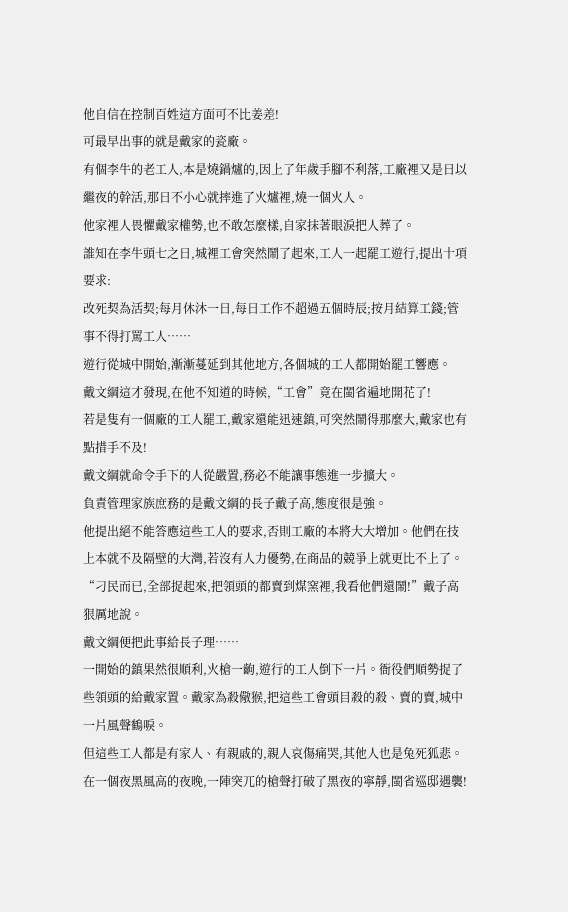他自信在控制百姓這方面可不比姜差!
可最早出事的就是戴家的瓷廠。
有個李牛的老工人,本是燒鍋爐的,因上了年歲手腳不利落,工廠裡又是日以繼夜的幹活,那日不小心就摔進了火爐裡,燒一個火人。
他家裡人畏懼戴家權勢,也不敢怎麼樣,自家抹著眼淚把人葬了。
誰知在李牛頭七之日,城裡工會突然鬧了起來,工人一起罷工遊行,提出十項要求:
改死契為活契;每月休沐一日,每日工作不超過五個時辰;按月結算工錢;管事不得打罵工人……
遊行從城中開始,漸漸蔓延到其他地方,各個城的工人都開始罷工響應。
戴文綱這才發現,在他不知道的時候,“工會”竟在閩省遍地開花了!
若是隻有一個廠的工人罷工,戴家還能迅速鎮,可突然鬧得那麼大,戴家也有點措手不及!
戴文綱就命令手下的人從嚴置,務必不能讓事態進一步擴大。
負責管理家族庶務的是戴文綱的長子戴子高,態度很是強。
他提出絕不能答應這些工人的要求,否則工廠的本將大大增加。他們在技上本就不及隔壁的大灣,若沒有人力優勢,在商品的競爭上就更比不上了。
“刁民而已,全部捉起來,把領頭的都賣到煤窯裡,我看他們還鬧!”戴子高狠厲地說。
戴文綱便把此事給長子理……
一開始的鎮果然很順利,火槍一齣,遊行的工人倒下一片。衙役們順勢捉了些領頭的給戴家置。戴家為殺儆猴,把這些工會頭目殺的殺、賣的賣,城中一片風聲鶴唳。
但這些工人都是有家人、有親戚的,親人哀傷痛哭,其他人也是兔死狐悲。
在一個夜黑風高的夜晚,一陣突兀的槍聲打破了黑夜的寧靜,閩省巡邸遇襲!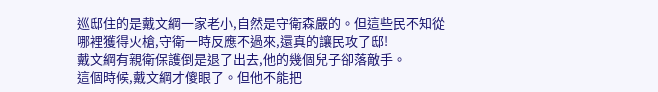巡邸住的是戴文綱一家老小,自然是守衛森嚴的。但這些民不知從哪裡獲得火槍,守衛一時反應不過來,還真的讓民攻了邸!
戴文綱有親衛保護倒是退了出去,他的幾個兒子卻落敵手。
這個時候,戴文綱才傻眼了。但他不能把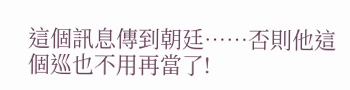這個訊息傳到朝廷……否則他這個巡也不用再當了!